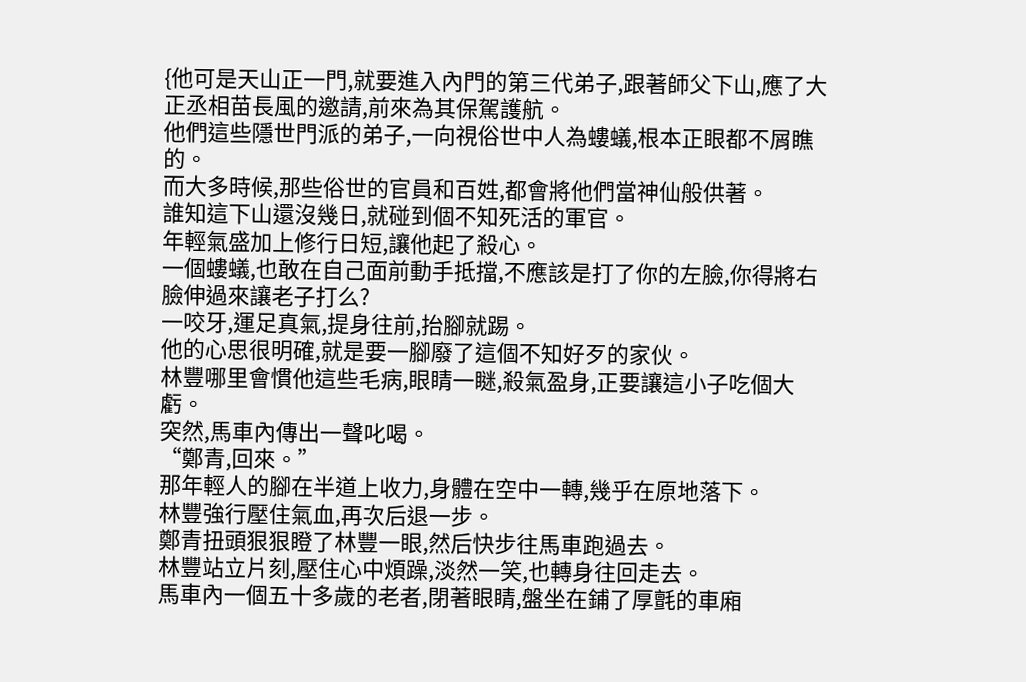{他可是天山正一門,就要進入內門的第三代弟子,跟著師父下山,應了大正丞相苗長風的邀請,前來為其保駕護航。
他們這些隱世門派的弟子,一向視俗世中人為螻蟻,根本正眼都不屑瞧的。
而大多時候,那些俗世的官員和百姓,都會將他們當神仙般供著。
誰知這下山還沒幾日,就碰到個不知死活的軍官。
年輕氣盛加上修行日短,讓他起了殺心。
一個螻蟻,也敢在自己面前動手抵擋,不應該是打了你的左臉,你得將右臉伸過來讓老子打么?
一咬牙,運足真氣,提身往前,抬腳就踢。
他的心思很明確,就是要一腳廢了這個不知好歹的家伙。
林豐哪里會慣他這些毛病,眼睛一瞇,殺氣盈身,正要讓這小子吃個大虧。
突然,馬車內傳出一聲叱喝。
“鄭青,回來。”
那年輕人的腳在半道上收力,身體在空中一轉,幾乎在原地落下。
林豐強行壓住氣血,再次后退一步。
鄭青扭頭狠狠瞪了林豐一眼,然后快步往馬車跑過去。
林豐站立片刻,壓住心中煩躁,淡然一笑,也轉身往回走去。
馬車內一個五十多歲的老者,閉著眼睛,盤坐在鋪了厚氈的車廂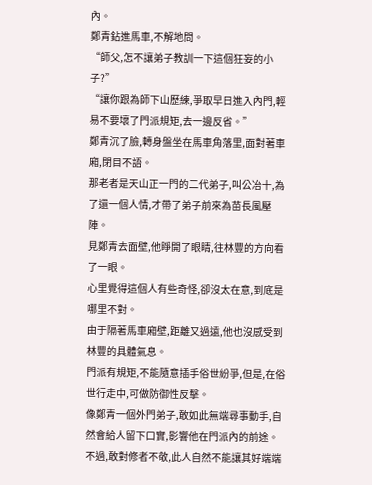內。
鄭青鉆進馬車,不解地問。
“師父,怎不讓弟子教訓一下這個狂妄的小子?”
“讓你跟為師下山歷練,爭取早日進入內門,輕易不要壞了門派規矩,去一邊反省。”
鄭青沉了臉,轉身盤坐在馬車角落里,面對著車廂,閉目不語。
那老者是天山正一門的二代弟子,叫公冶十,為了還一個人情,才帶了弟子前來為苗長風壓陣。
見鄭青去面壁,他睜開了眼睛,往林豐的方向看了一眼。
心里覺得這個人有些奇怪,卻沒太在意,到底是哪里不對。
由于隔著馬車廂壁,距離又過遠,他也沒感受到林豐的具體氣息。
門派有規矩,不能隨意插手俗世紛爭,但是,在俗世行走中,可做防御性反擊。
像鄭青一個外門弟子,敢如此無端尋事動手,自然會給人留下口實,影響他在門派內的前途。
不過,敢對修者不敬,此人自然不能讓其好端端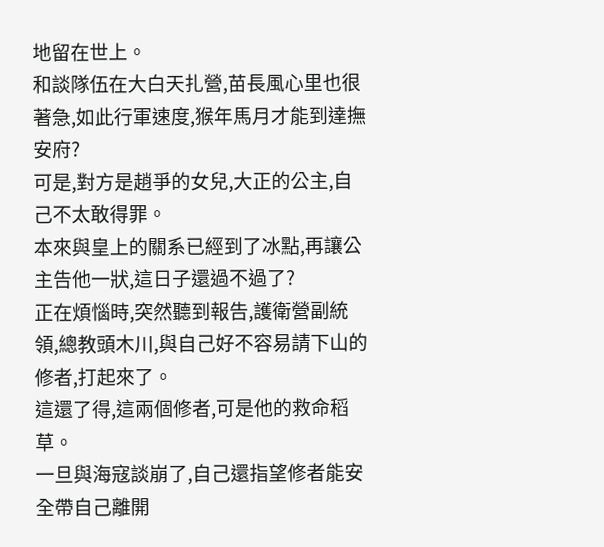地留在世上。
和談隊伍在大白天扎營,苗長風心里也很著急,如此行軍速度,猴年馬月才能到達撫安府?
可是,對方是趙爭的女兒,大正的公主,自己不太敢得罪。
本來與皇上的關系已經到了冰點,再讓公主告他一狀,這日子還過不過了?
正在煩惱時,突然聽到報告,護衛營副統領,總教頭木川,與自己好不容易請下山的修者,打起來了。
這還了得,這兩個修者,可是他的救命稻草。
一旦與海寇談崩了,自己還指望修者能安全帶自己離開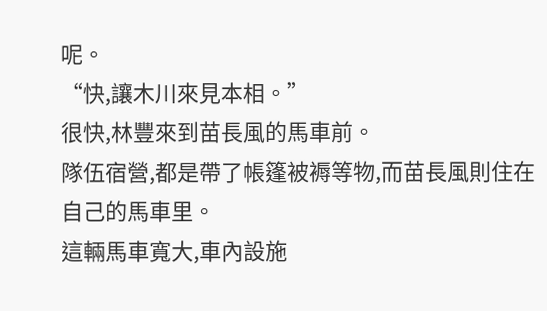呢。
“快,讓木川來見本相。”
很快,林豐來到苗長風的馬車前。
隊伍宿營,都是帶了帳篷被褥等物,而苗長風則住在自己的馬車里。
這輛馬車寬大,車內設施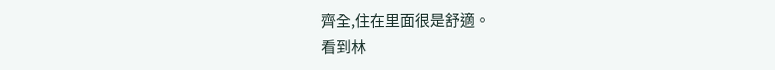齊全,住在里面很是舒適。
看到林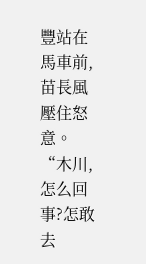豐站在馬車前,苗長風壓住怒意。
“木川,怎么回事?怎敢去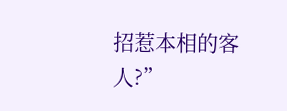招惹本相的客人?”